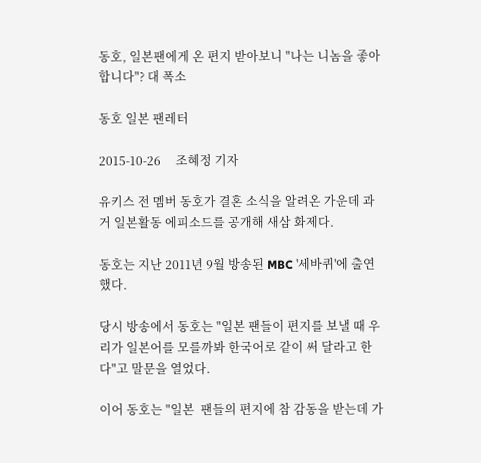동호, 일본팬에게 온 편지 받아보니 "나는 니놈을 좋아합니다"? 대 폭소

동호 일본 팬레터

2015-10-26     조혜정 기자

유키스 전 멤버 동호가 결혼 소식을 알려온 가운데 과거 일본활동 에피소드를 공개해 새삼 화제다.

동호는 지난 2011년 9월 방송된 MBC '세바퀴'에 출연했다.

당시 방송에서 동호는 "일본 팬들이 편지를 보낼 때 우리가 일본어를 모를까봐 한국어로 같이 써 달라고 한다"고 말문을 열었다.

이어 동호는 "일본  팬들의 편지에 참 감동을 받는데 가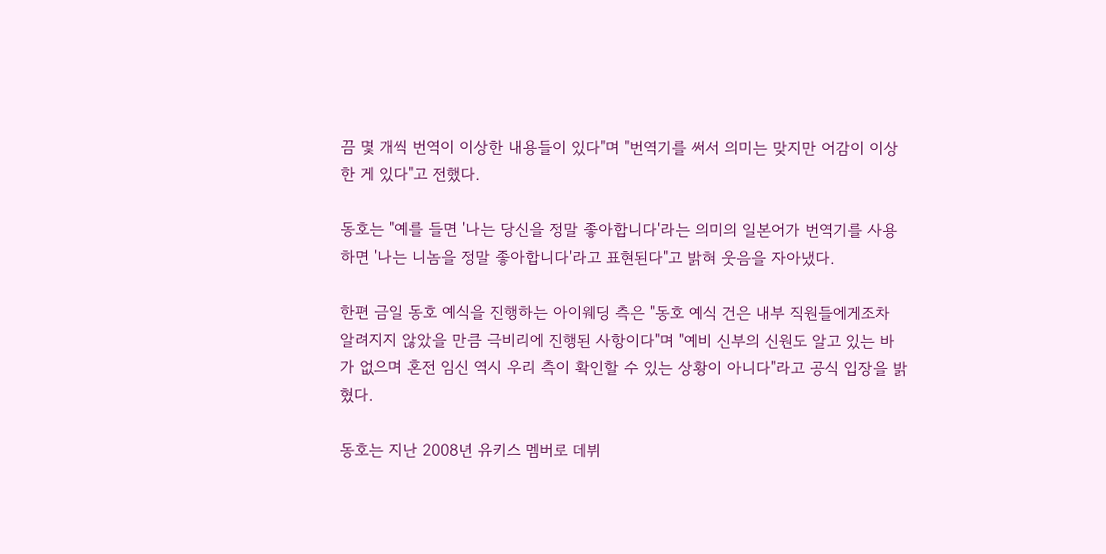끔 몇 개씩 번역이 이상한 내용들이 있다"며 "번역기를 써서 의미는 맞지만 어감이 이상한 게 있다"고 전했다.

동호는 "예를 들면 '나는 당신을 정말 좋아합니다'라는 의미의 일본어가 번역기를 사용하면 '나는 니놈을 정말 좋아합니다'라고 표현된다"고 밝혀 웃음을 자아냈다.

한편 금일 동호 예식을 진행하는 아이웨딩 측은 "동호 예식 건은 내부 직원들에게조차 알려지지 않았을 만큼 극비리에 진행된 사항이다"며 "예비 신부의 신원도 알고 있는 바가 없으며 혼전 임신 역시 우리 측이 확인할 수 있는 상황이 아니다"라고 공식 입장을 밝혔다.

동호는 지난 2008년 유키스 멤버로 데뷔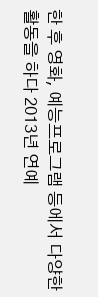한 후 영화, 예능프로그램 등에서 다양한 활동을 하다 2013년 연예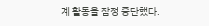계 활동을 잠정 중단했다.